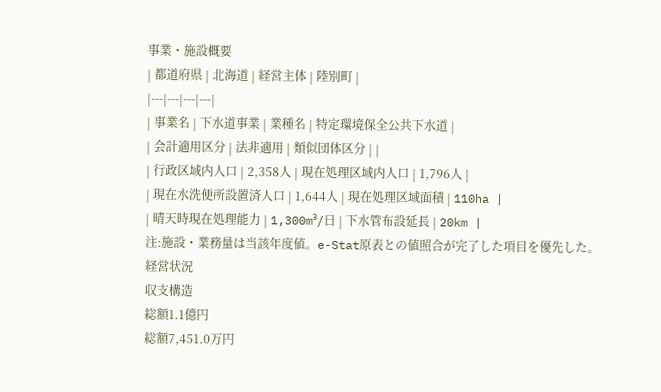事業・施設概要
| 都道府県 | 北海道 | 経営主体 | 陸別町 |
|---|---|---|---|
| 事業名 | 下水道事業 | 業種名 | 特定環境保全公共下水道 |
| 会計適用区分 | 法非適用 | 類似団体区分 | |
| 行政区域内人口 | 2,358人 | 現在処理区域内人口 | 1,796人 |
| 現在水洗便所設置済人口 | 1,644人 | 現在処理区域面積 | 110ha |
| 晴天時現在処理能力 | 1,300m³/日 | 下水管布設延長 | 20km |
注:施設・業務量は当該年度値。e-Stat原表との値照合が完了した項目を優先した。
経営状況
収支構造
総額1.1億円
総額7,451.0万円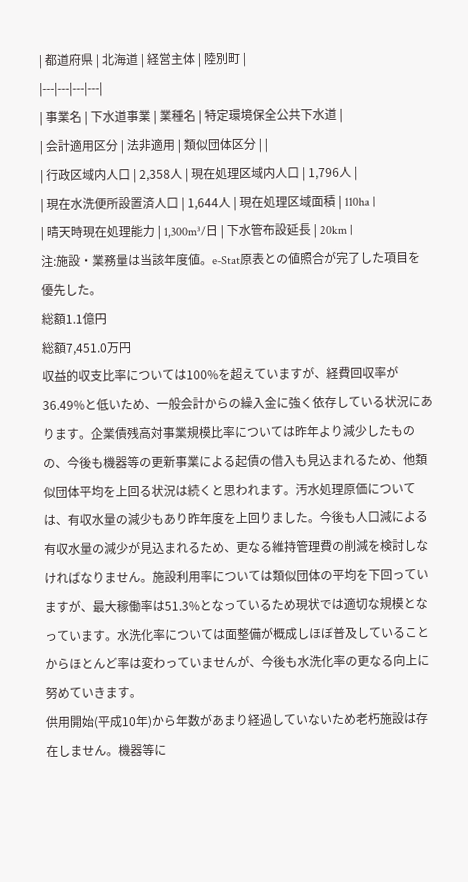| 都道府県 | 北海道 | 経営主体 | 陸別町 |
|---|---|---|---|
| 事業名 | 下水道事業 | 業種名 | 特定環境保全公共下水道 |
| 会計適用区分 | 法非適用 | 類似団体区分 | |
| 行政区域内人口 | 2,358人 | 現在処理区域内人口 | 1,796人 |
| 現在水洗便所設置済人口 | 1,644人 | 現在処理区域面積 | 110ha |
| 晴天時現在処理能力 | 1,300m³/日 | 下水管布設延長 | 20km |
注:施設・業務量は当該年度値。e-Stat原表との値照合が完了した項目を優先した。
総額1.1億円
総額7,451.0万円
収益的収支比率については100%を超えていますが、経費回収率が36.49%と低いため、一般会計からの繰入金に強く依存している状況にあります。企業債残高対事業規模比率については昨年より減少したものの、今後も機器等の更新事業による起債の借入も見込まれるため、他類似団体平均を上回る状況は続くと思われます。汚水処理原価については、有収水量の減少もあり昨年度を上回りました。今後も人口減による有収水量の減少が見込まれるため、更なる維持管理費の削減を検討しなければなりません。施設利用率については類似団体の平均を下回っていますが、最大稼働率は51.3%となっているため現状では適切な規模となっています。水洗化率については面整備が概成しほぼ普及していることからほとんど率は変わっていませんが、今後も水洗化率の更なる向上に努めていきます。
供用開始(平成10年)から年数があまり経過していないため老朽施設は存在しません。機器等に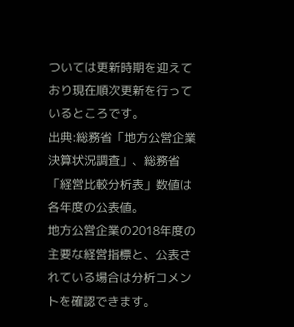ついては更新時期を迎えており現在順次更新を行っているところです。
出典:総務省「地方公営企業決算状況調査」、総務省「経営比較分析表」数値は各年度の公表値。
地方公営企業の2018年度の主要な経営指標と、公表されている場合は分析コメントを確認できます。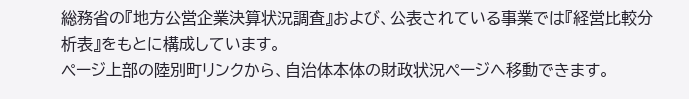総務省の『地方公営企業決算状況調査』および、公表されている事業では『経営比較分析表』をもとに構成しています。
ページ上部の陸別町リンクから、自治体本体の財政状況ページへ移動できます。